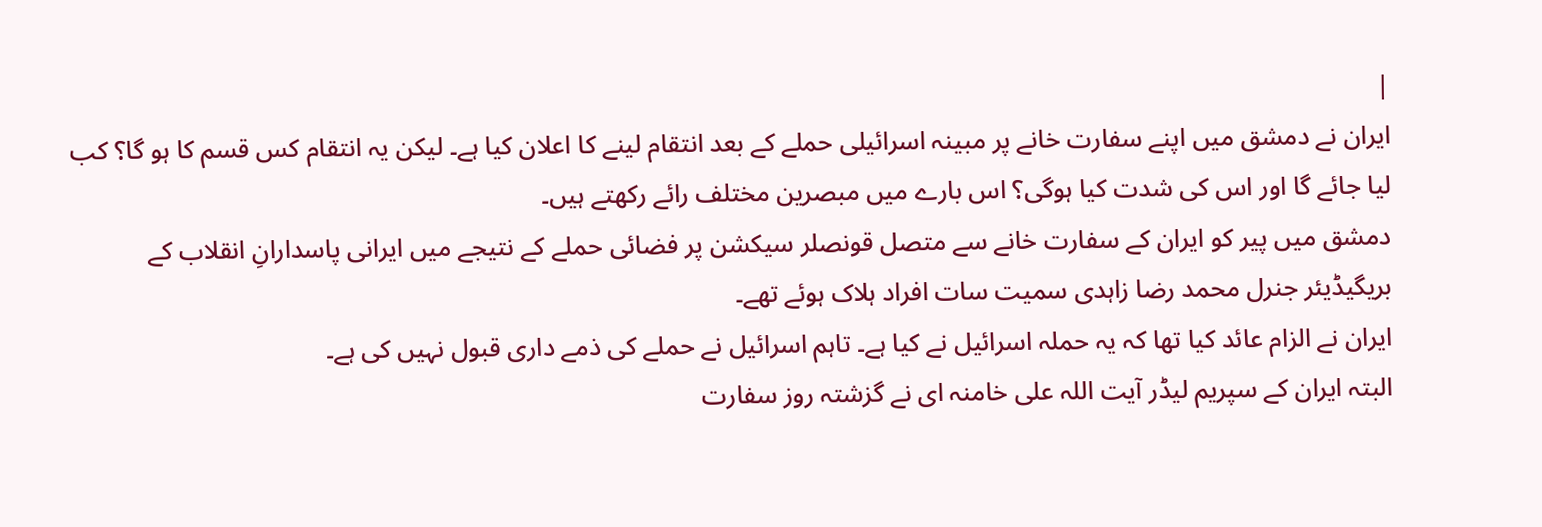|
ایران نے دمشق میں اپنے سفارت خانے پر مبینہ اسرائیلی حملے کے بعد انتقام لینے کا اعلان کیا ہے۔ لیکن یہ انتقام کس قسم کا ہو گا؟ کب لیا جائے گا اور اس کی شدت کیا ہوگی؟ اس بارے میں مبصرین مختلف رائے رکھتے ہیں۔
دمشق میں پیر کو ایران کے سفارت خانے سے متصل قونصلر سیکشن پر فضائی حملے کے نتیجے میں ایرانی پاسدارانِ انقلاب کے بریگیڈیئر جنرل محمد رضا زاہدی سمیت سات افراد ہلاک ہوئے تھے۔
ایران نے الزام عائد کیا تھا کہ یہ حملہ اسرائیل نے کیا ہے۔ تاہم اسرائیل نے حملے کی ذمے داری قبول نہیں کی ہے۔
البتہ ایران کے سپریم لیڈر آیت اللہ علی خامنہ ای نے گزشتہ روز سفارت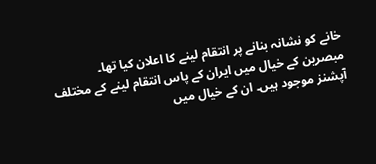خانے کو نشانہ بنانے پر انتقام لینے کا اعلان کیا تھا۔
مبصرین کے خیال میں ایران کے پاس انتقام لینے کے مختلف آپشنز موجود ہیں۔ ان کے خیال میں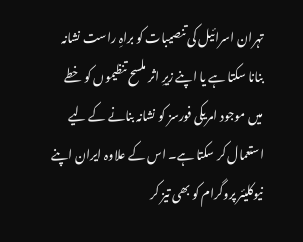تہران اسرائیل کی تنصیبات کو براہِ راست نشانہ بنانا سکتا ہے یا اپنے زیرِ اثر ملسح تنظیموں کو خطے میں موجود امریکی فورسز کو نشانہ بنانے کے لیے استعمال کر سکتا ہے۔ اس کے علاوہ ایران اپنے نیوکلیئر پروگرام کو بھی تیز کر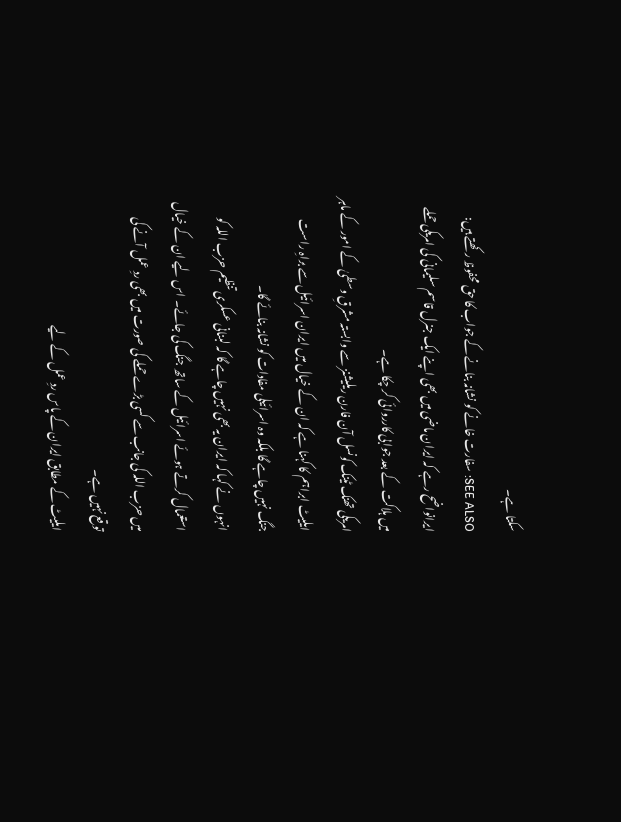سکتا ہے۔
SEE ALSO: سفارت خانے کو نشانہ بنانے کے جواب کا حق محفوظ رکھتے ہیں: ایرانواضح رہے کہ ایران ماضی میں بھی اپنے ایک جنرل قاسم سلیمانی کی امریکی حملے میں ہلاکت کے بعد جوابی کارروائی کر چکا ہے۔
امریکی تھنک ٹینک کونسل آن فارن ریلیشنز سے وابستہ مشرقِ وسطیٰ کے امور کے ماہر ایلیٹ ابراہم کا کہنا ہے کہ ان کے خیال میں ایران اسرائیل سے براہِ راست جنگ نہیں چاہے گا بلکہ وہ اسرائیلی مفادات کو نشانہ بنائے گا۔
انہوں نے کہا کہ ایران یہ بھی نہیں چاہے گا کہ لبنانی عسکری تنظیم حزب اللہ کو استعمال کرتے ہوئے اسرائیل کے ساتھ جنگ کی جائے۔ اس لیے ان کے خیال میں حزب اللہ کی جانب سے کسی بڑے حملے کی صورت میں بھی ردِ عمل آنے کی توقع نہیں ہے۔
ایلیٹ کے مطابق ایران کے پاس ردِ عمل کے لیے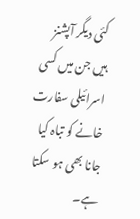کئی دیگر آپشنز ہیں جن میں کسی اسرائیلی سفارت خانے کو تباہ کیا جانا بھی ہو سکتا ہے۔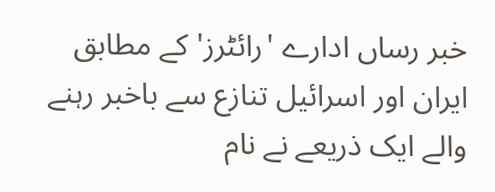خبر رساں ادارے 'رائٹرز' کے مطابق ایران اور اسرائیل تنازع سے باخبر رہنے والے ایک ذریعے نے نام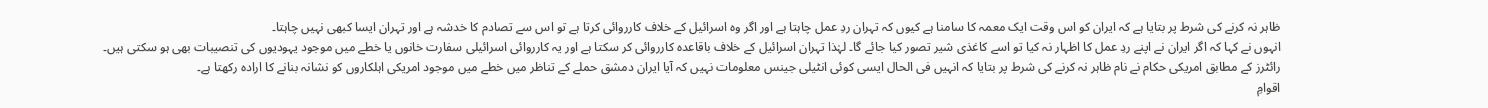ظاہر نہ کرنے کی شرط پر بتایا ہے کہ ایران کو اس وقت ایک معمہ کا سامنا ہے کیوں کہ تہران ردِ عمل چاہتا ہے اور اگر وہ اسرائیل کے خلاف کارروائی کرتا ہے تو اس سے تصادم کا خدشہ ہے اور تہران ایسا کبھی نہیں چاہتا۔
انہوں نے کہا کہ اگر ایران نے اپنے ردِ عمل کا اظہار نہ کیا تو اسے کاغذی شیر تصور کیا جائے گا۔ لہٰذا تہران اسرائیل کے خلاف باقاعدہ کارروائی کر سکتا ہے اور یہ کارروائی اسرائیلی سفارت خانوں یا خطے میں موجود یہودیوں کی تنصیبات بھی ہو سکتی ہیں۔
رائٹرز کے مطابق امریکی حکام نے نام ظاہر نہ کرنے کی شرط پر بتایا کہ انہیں فی الحال ایسی کوئی انٹیلی جینس معلومات نہیں کہ آیا ایران دمشق حملے کے تناظر میں خطے میں موجود امریکی اہلکاروں کو نشانہ بنانے کا ارادہ رکھتا ہے۔
اقوامِ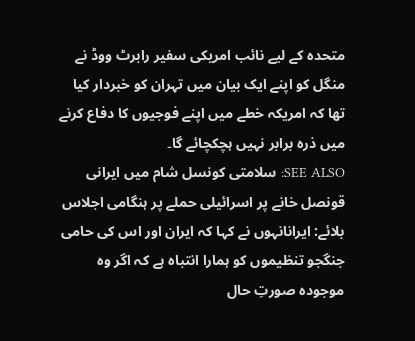متحدہ کے لیے نائب امریکی سفیر رابرٹ ووڈ نے منگل کو اپنے ایک بیان میں تہران کو خبردار کیا تھا کہ امریکہ خطے میں اپنے فوجیوں کا دفاع کرنے میں ذرہ برابر نہیں ہچکچائے گا۔
SEE ALSO: سلامتی کونسل شام میں ایرانی قونصل خانے پر اسرائیلی حملے پر ہنگامی اجلاس بلائے: ایرانانہوں نے کہا کہ ایران اور اس کی حامی جنگجو تنظیموں کو ہمارا انتباہ ہے کہ اگر وہ موجودہ صورتِ حال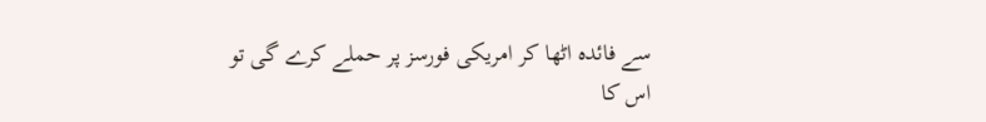سے فائدہ اٹھا کر امریکی فورسز پر حملے کرے گی تو اس کا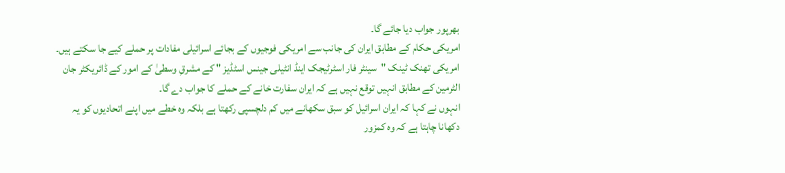بھرپور جواب دیا جائے گا۔
امریکی حکام کے مطابق ایران کی جانب سے امریکی فوجیوں کے بجائے اسرائیلی مفادات پر حملے کیے جا سکتے ہیں۔
امریکی تھنک ٹینک "سینٹر فار اسٹرٹیجک اینڈ انٹیلی جینس اسٹڈیز " کے مشرقِ وسطیٰ کے امور کے ڈائریکٹر جان الٹرمین کے مطابق انہیں توقع نہیں ہے کہ ایران سفارت خانے کے حملے کا جواب دے گا۔
انہوں نے کہا کہ ایران اسرائیل کو سبق سکھانے میں کم دلچسپی رکھتا ہے بلکہ وہ خطے میں اپنے اتحادیوں کو یہ دکھانا چاہتا ہے کہ وہ کمزور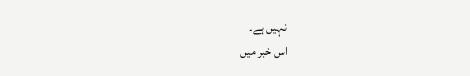نہیں ہے۔
اس خبر میں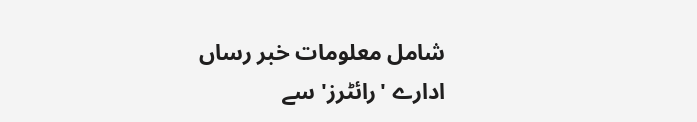شامل معلومات خبر رساں ادارے 'رائٹرز' سے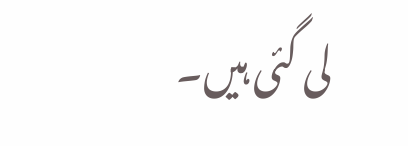لی گئی ہیں۔